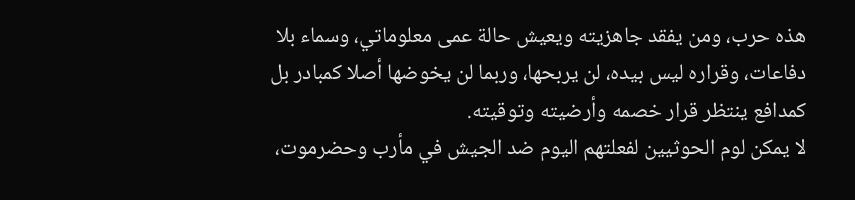هذه حرب، ومن يفقد جاهزيته ويعيش حالة عمى معلوماتي، وسماء بلا دفاعات، وقراره ليس بيده، لن يربحها، وربما لن يخوضها أصلا كمبادر بل كمدافع ينتظر قرار خصمه وأرضيته وتوقيته.
لا يمكن لوم الحوثيين لفعلتهم اليوم ضد الجيش في مأرب وحضرموت،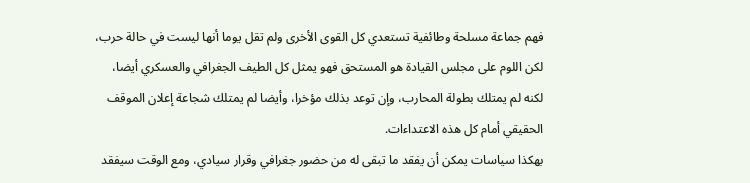فهم جماعة مسلحة وطائفية تستعدي كل القوى الأخرى ولم تقل يوما أنها ليست في حالة حرب، لكن اللوم على مجلس القيادة هو المستحق فهو يمثل كل الطيف الجغرافي والعسكري أيضا، لكنه لم يمتلك بطولة المحارب، وإن توعد بذلك مؤخرا، وأيضا لم يمتلك شجاعة إعلان الموقف الحقيقي أمام كل هذه الاعتداءات.
بهكذا سياسات يمكن أن يفقد ما تبقى له من حضور جغرافي وقرار سيادي، ومع الوقت سيفقد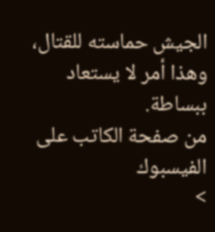الجيش حماسته للقتال، وهذا أمر لا يستعاد ببساطة.
من صفحة الكاتب على الفيسبوك
>